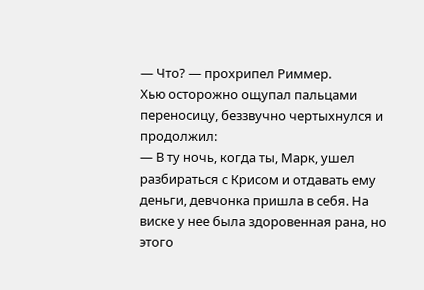— Что? — прохрипел Риммер.
Хью осторожно ощупал пальцами переносицу, беззвучно чертыхнулся и продолжил:
— В ту ночь, когда ты, Марк, ушел разбираться с Крисом и отдавать ему деньги, девчонка пришла в себя. На виске у нее была здоровенная рана, но этого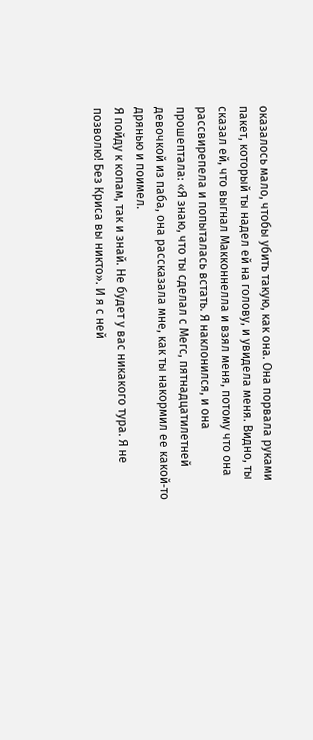оказалось мало, чтобы убить такую, как она. Она порвала руками пакет, который ты надел ей на голову, и увидела меня. Видно, ты сказал ей, что выгнал Макконнелла и взял меня, потому что она рассвирепела и попыталась встать. Я наклонился, и она прошептала: «Я знаю, что ты сделал с Мегс, пятнадцатилетней девочкой из паба, она рассказала мне, как ты накормил ее какой‐то дрянью и поимел.
Я пойду к копам, так и знай. Не будет у вас никакого тура. Я не позволю! Без Криса вы никто». И я с ней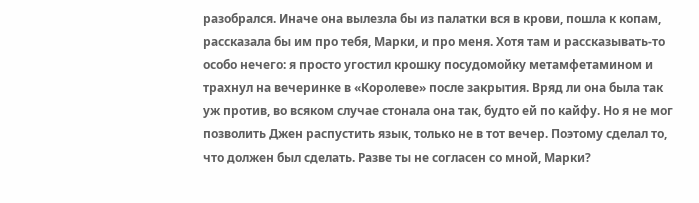разобрался. Иначе она вылезла бы из палатки вся в крови, пошла к копам, рассказала бы им про тебя, Марки, и про меня. Хотя там и рассказывать‐то особо нечего: я просто угостил крошку посудомойку метамфетамином и трахнул на вечеринке в «Королеве» после закрытия. Вряд ли она была так уж против, во всяком случае стонала она так, будто ей по кайфу. Но я не мог позволить Джен распустить язык, только не в тот вечер. Поэтому сделал то, что должен был сделать. Разве ты не согласен со мной, Марки?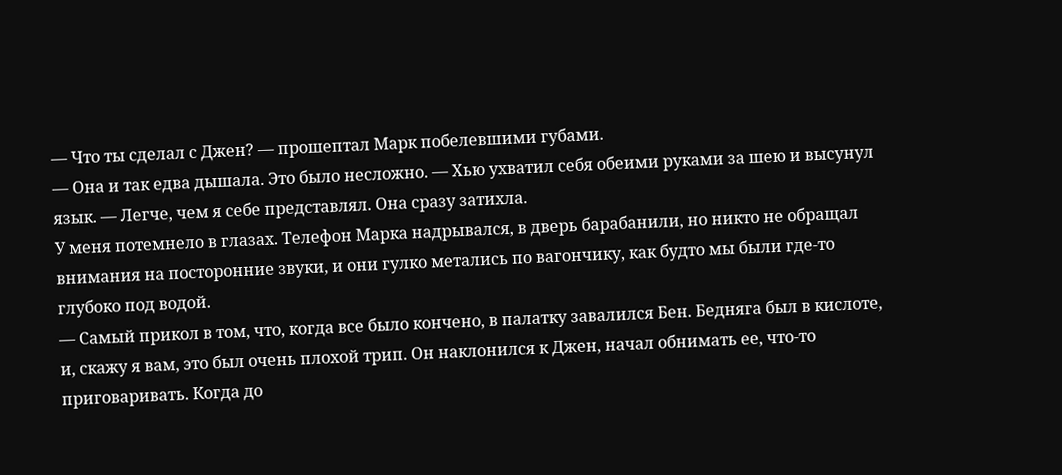— Что ты сделал с Джен? — прошептал Марк побелевшими губами.
— Она и так едва дышала. Это было несложно. — Хью ухватил себя обеими руками за шею и высунул язык. — Легче, чем я себе представлял. Она сразу затихла.
У меня потемнело в глазах. Телефон Марка надрывался, в дверь барабанили, но никто не обращал внимания на посторонние звуки, и они гулко метались по вагончику, как будто мы были где‐то глубоко под водой.
— Самый прикол в том, что, когда все было кончено, в палатку завалился Бен. Бедняга был в кислоте, и, скажу я вам, это был очень плохой трип. Он наклонился к Джен, начал обнимать ее, что‐то приговаривать. Когда до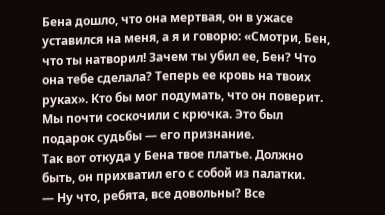Бена дошло, что она мертвая, он в ужасе уставился на меня, а я и говорю: «Смотри, Бен, что ты натворил! Зачем ты убил ее, Бен? Что она тебе сделала? Теперь ее кровь на твоих руках». Кто бы мог подумать, что он поверит. Мы почти соскочили с крючка. Это был подарок судьбы — его признание.
Так вот откуда у Бена твое платье. Должно быть, он прихватил его с собой из палатки.
— Ну что, ребята, все довольны? Все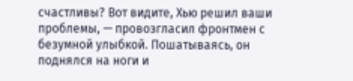счастливы? Вот видите, Хью решил ваши проблемы, — провозгласил фронтмен с безумной улыбкой. Пошатываясь, он поднялся на ноги и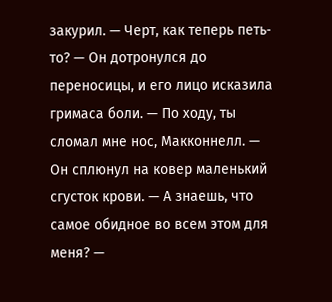закурил. — Черт, как теперь петь‐то? — Он дотронулся до переносицы, и его лицо исказила гримаса боли. — По ходу, ты сломал мне нос, Макконнелл. — Он сплюнул на ковер маленький сгусток крови. — А знаешь, что самое обидное во всем этом для меня? —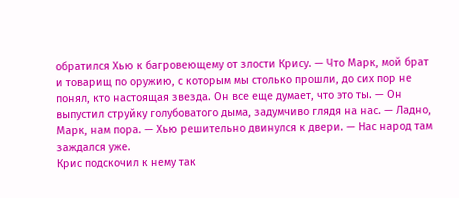обратился Хью к багровеющему от злости Крису. — Что Марк, мой брат и товарищ по оружию, с которым мы столько прошли, до сих пор не понял, кто настоящая звезда. Он все еще думает, что это ты. — Он выпустил струйку голубоватого дыма, задумчиво глядя на нас. — Ладно, Марк, нам пора. — Хью решительно двинулся к двери. — Нас народ там заждался уже.
Крис подскочил к нему так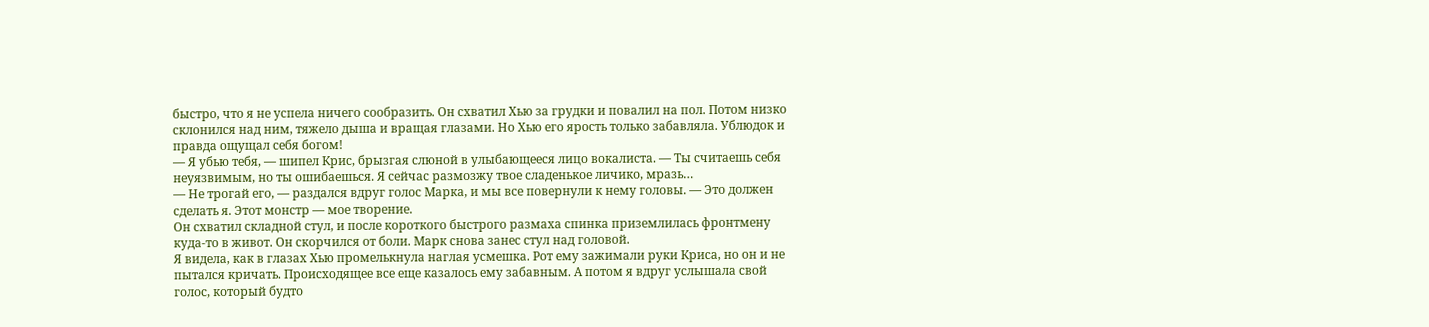быстро, что я не успела ничего сообразить. Он схватил Хью за грудки и повалил на пол. Потом низко склонился над ним, тяжело дыша и вращая глазами. Но Хью его ярость только забавляла. Ублюдок и правда ощущал себя богом!
— Я убью тебя, — шипел Крис, брызгая слюной в улыбающееся лицо вокалиста. — Ты считаешь себя неуязвимым, но ты ошибаешься. Я сейчас размозжу твое сладенькое личико, мразь…
— Не трогай его, — раздался вдруг голос Марка, и мы все повернули к нему головы. — Это должен сделать я. Этот монстр — мое творение.
Он схватил складной стул, и после короткого быстрого размаха спинка приземлилась фронтмену куда‐то в живот. Он скорчился от боли. Марк снова занес стул над головой.
Я видела, как в глазах Хью промелькнула наглая усмешка. Рот ему зажимали руки Криса, но он и не пытался кричать. Происходящее все еще казалось ему забавным. А потом я вдруг услышала свой голос, который будто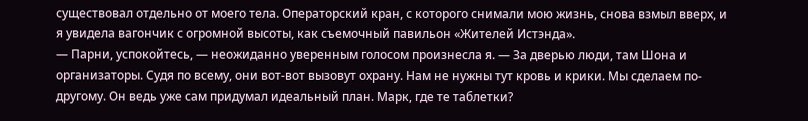существовал отдельно от моего тела. Операторский кран, с которого снимали мою жизнь, снова взмыл вверх, и я увидела вагончик с огромной высоты, как съемочный павильон «Жителей Истэнда».
— Парни, успокойтесь, — неожиданно уверенным голосом произнесла я. — За дверью люди, там Шона и организаторы. Судя по всему, они вот-вот вызовут охрану. Нам не нужны тут кровь и крики. Мы сделаем по‐другому. Он ведь уже сам придумал идеальный план. Марк, где те таблетки?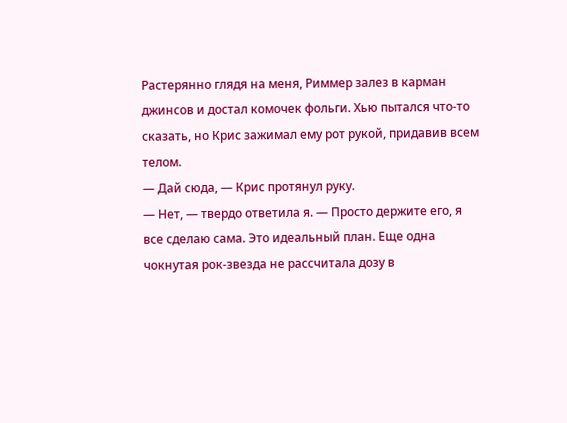Растерянно глядя на меня, Риммер залез в карман джинсов и достал комочек фольги. Хью пытался что‐то сказать, но Крис зажимал ему рот рукой, придавив всем телом.
— Дай сюда, — Крис протянул руку.
— Нет, — твердо ответила я. — Просто держите его, я все сделаю сама. Это идеальный план. Еще одна чокнутая рок-звезда не рассчитала дозу в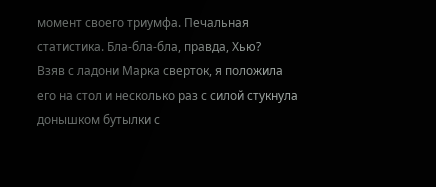момент своего триумфа. Печальная статистика. Бла-бла-бла, правда, Хью?
Взяв с ладони Марка сверток, я положила его на стол и несколько раз с силой стукнула донышком бутылки с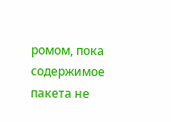ромом, пока содержимое пакета не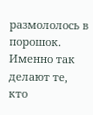размололось в порошок. Именно так делают те, кто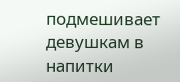подмешивает девушкам в напитки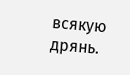всякую дрянь.